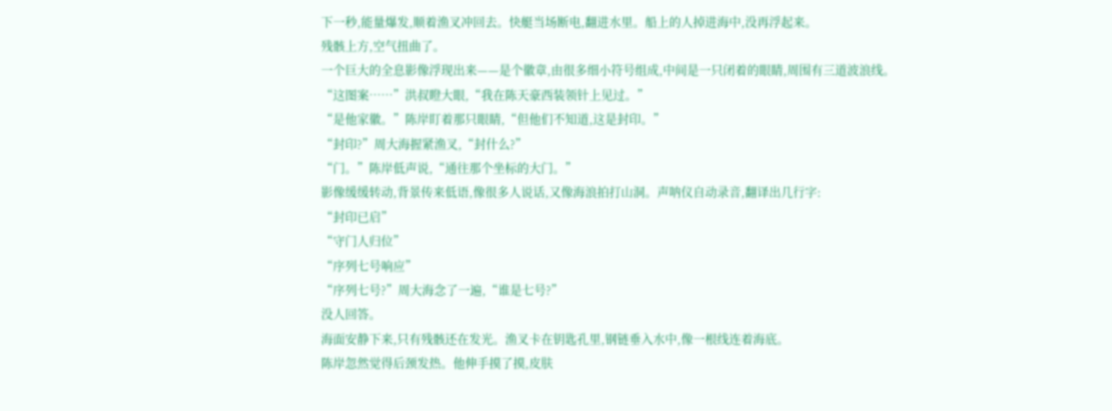下一秒,能量爆发,顺着渔叉冲回去。快艇当场断电,翻进水里。船上的人掉进海中,没再浮起来。
残骸上方,空气扭曲了。
一个巨大的全息影像浮现出来——是个徽章,由很多细小符号组成,中间是一只闭着的眼睛,周围有三道波浪线。
“这图案……”洪叔瞪大眼,“我在陈天豪西装领针上见过。”
“是他家徽。”陈岸盯着那只眼睛,“但他们不知道,这是封印。”
“封印?”周大海握紧渔叉,“封什么?”
“门。”陈岸低声说,“通往那个坐标的大门。”
影像缓缓转动,背景传来低语,像很多人说话,又像海浪拍打山洞。声呐仪自动录音,翻译出几行字:
“封印已启”
“守门人归位”
“序列七号响应”
“序列七号?”周大海念了一遍,“谁是七号?”
没人回答。
海面安静下来,只有残骸还在发光。渔叉卡在钥匙孔里,钢链垂入水中,像一根线连着海底。
陈岸忽然觉得后颈发热。他伸手摸了摸,皮肤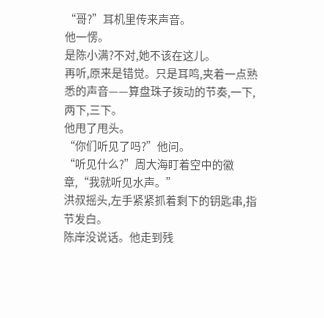“哥?”耳机里传来声音。
他一愣。
是陈小满?不对,她不该在这儿。
再听,原来是错觉。只是耳鸣,夹着一点熟悉的声音——算盘珠子拨动的节奏,一下,两下,三下。
他甩了甩头。
“你们听见了吗?”他问。
“听见什么?”周大海盯着空中的徽章,“我就听见水声。”
洪叔摇头,左手紧紧抓着剩下的钥匙串,指节发白。
陈岸没说话。他走到残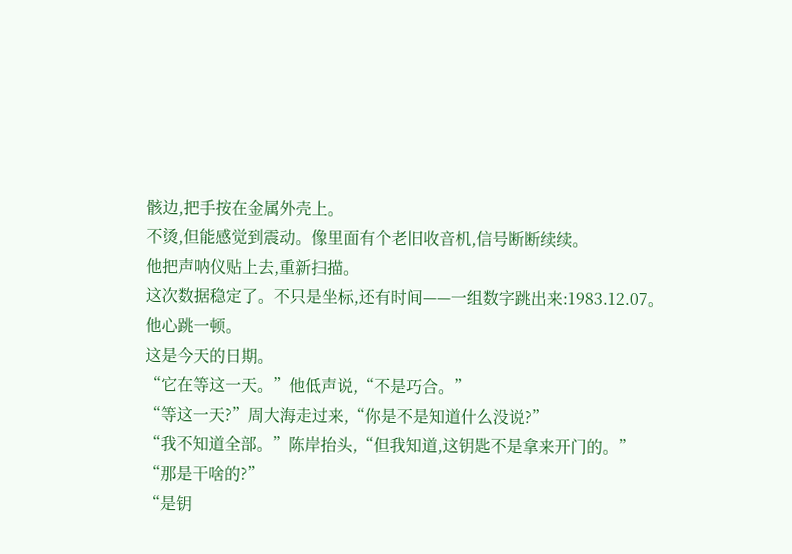骸边,把手按在金属外壳上。
不烫,但能感觉到震动。像里面有个老旧收音机,信号断断续续。
他把声呐仪贴上去,重新扫描。
这次数据稳定了。不只是坐标,还有时间——一组数字跳出来:1983.12.07。
他心跳一顿。
这是今天的日期。
“它在等这一天。”他低声说,“不是巧合。”
“等这一天?”周大海走过来,“你是不是知道什么没说?”
“我不知道全部。”陈岸抬头,“但我知道,这钥匙不是拿来开门的。”
“那是干啥的?”
“是钥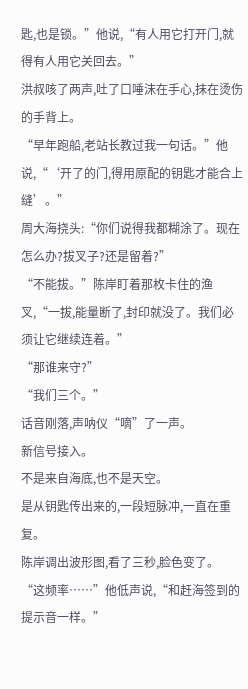匙,也是锁。”他说,“有人用它打开门,就得有人用它关回去。”
洪叔咳了两声,吐了口唾沫在手心,抹在烫伤的手背上。
“早年跑船,老站长教过我一句话。”他说,“‘开了的门,得用原配的钥匙才能合上缝’。”
周大海挠头:“你们说得我都糊涂了。现在怎么办?拔叉子?还是留着?”
“不能拔。”陈岸盯着那枚卡住的渔叉,“一拔,能量断了,封印就没了。我们必须让它继续连着。”
“那谁来守?”
“我们三个。”
话音刚落,声呐仪“嘀”了一声。
新信号接入。
不是来自海底,也不是天空。
是从钥匙传出来的,一段短脉冲,一直在重复。
陈岸调出波形图,看了三秒,脸色变了。
“这频率……”他低声说,“和赶海签到的提示音一样。”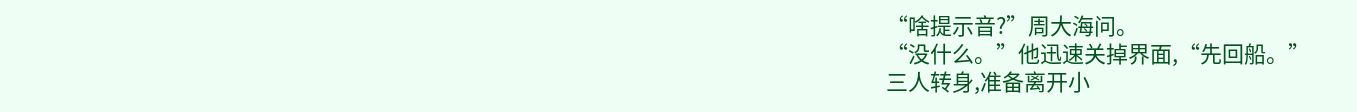“啥提示音?”周大海问。
“没什么。”他迅速关掉界面,“先回船。”
三人转身,准备离开小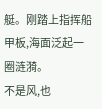艇。刚踏上指挥船甲板,海面泛起一圈涟漪。
不是风,也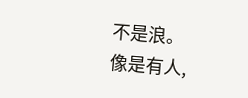不是浪。
像是有人,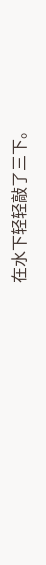在水下轻轻敲了三下。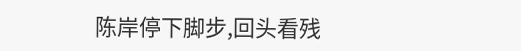陈岸停下脚步,回头看残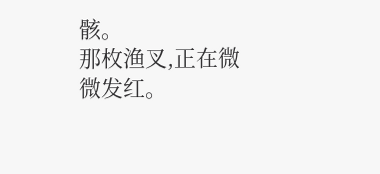骸。
那枚渔叉,正在微微发红。